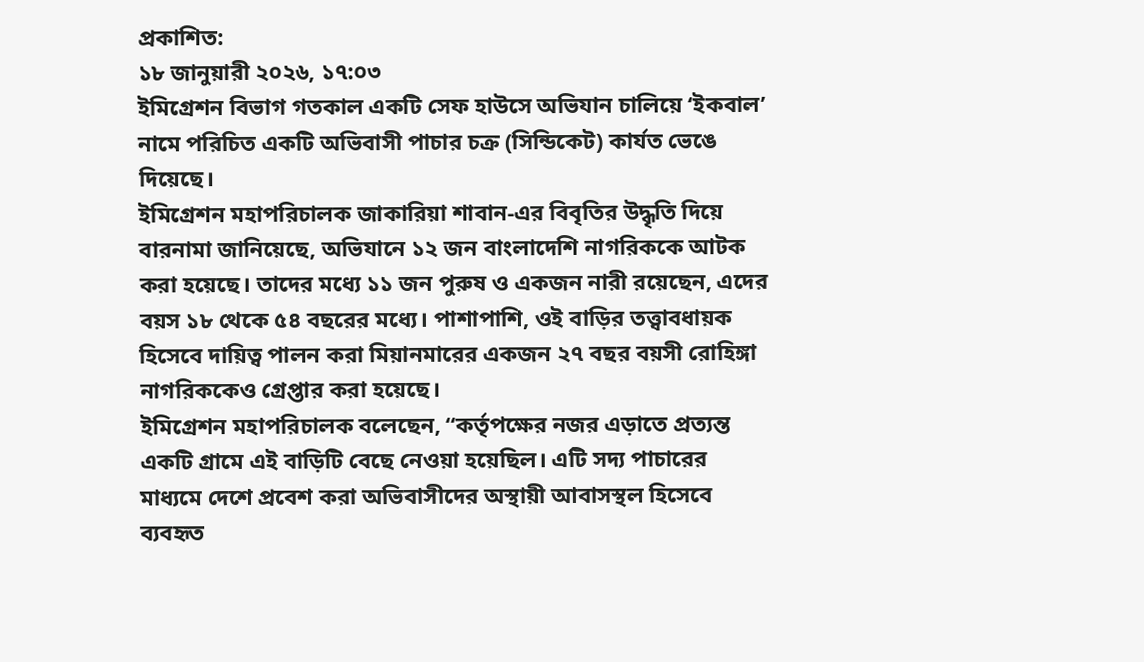প্রকাশিত:
১৮ জানুয়ারী ২০২৬, ১৭:০৩
ইমিগ্রেশন বিভাগ গতকাল একটি সেফ হাউসে অভিযান চালিয়ে ‘ইকবাল’ নামে পরিচিত একটি অভিবাসী পাচার চক্র (সিন্ডিকেট) কার্যত ভেঙে দিয়েছে।
ইমিগ্রেশন মহাপরিচালক জাকারিয়া শাবান-এর বিবৃতির উদ্ধৃতি দিয়ে বারনামা জানিয়েছে, অভিযানে ১২ জন বাংলাদেশি নাগরিককে আটক করা হয়েছে। তাদের মধ্যে ১১ জন পুরুষ ও একজন নারী রয়েছেন, এদের বয়স ১৮ থেকে ৫৪ বছরের মধ্যে। পাশাপাশি, ওই বাড়ির তত্ত্বাবধায়ক হিসেবে দায়িত্ব পালন করা মিয়ানমারের একজন ২৭ বছর বয়সী রোহিঙ্গা নাগরিককেও গ্রেপ্তার করা হয়েছে।
ইমিগ্রেশন মহাপরিচালক বলেছেন, “কর্তৃপক্ষের নজর এড়াতে প্রত্যন্ত একটি গ্রামে এই বাড়িটি বেছে নেওয়া হয়েছিল। এটি সদ্য পাচারের মাধ্যমে দেশে প্রবেশ করা অভিবাসীদের অস্থায়ী আবাসস্থল হিসেবে ব্যবহৃত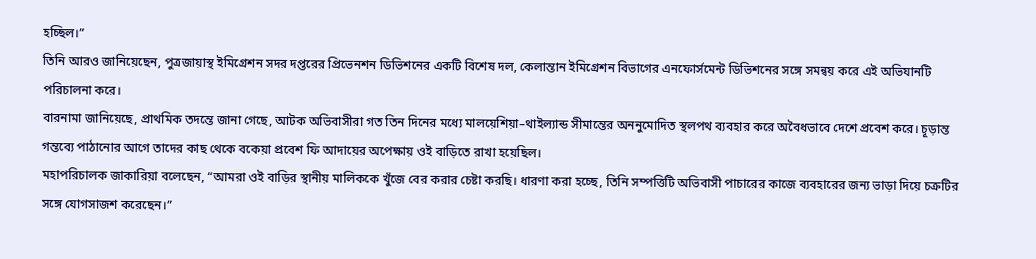হচ্ছিল।”
তিনি আরও জানিয়েছেন, পুত্রজায়াস্থ ইমিগ্রেশন সদর দপ্তরের প্রিভেনশন ডিভিশনের একটি বিশেষ দল, কেলান্তান ইমিগ্রেশন বিভাগের এনফোর্সমেন্ট ডিভিশনের সঙ্গে সমন্বয় করে এই অভিযানটি পরিচালনা করে।
বারনামা জানিয়েছে, প্রাথমিক তদন্তে জানা গেছে, আটক অভিবাসীরা গত তিন দিনের মধ্যে মালয়েশিয়া–থাইল্যান্ড সীমান্তের অননুমোদিত স্থলপথ ব্যবহার করে অবৈধভাবে দেশে প্রবেশ করে। চূড়ান্ত গন্তব্যে পাঠানোর আগে তাদের কাছ থেকে বকেয়া প্রবেশ ফি আদায়ের অপেক্ষায় ওই বাড়িতে রাখা হয়েছিল।
মহাপরিচালক জাকারিয়া বলেছেন, “আমরা ওই বাড়ির স্থানীয় মালিককে খুঁজে বের করার চেষ্টা করছি। ধারণা করা হচ্ছে, তিনি সম্পত্তিটি অভিবাসী পাচারের কাজে ব্যবহারের জন্য ভাড়া দিয়ে চক্রটির সঙ্গে যোগসাজশ করেছেন।”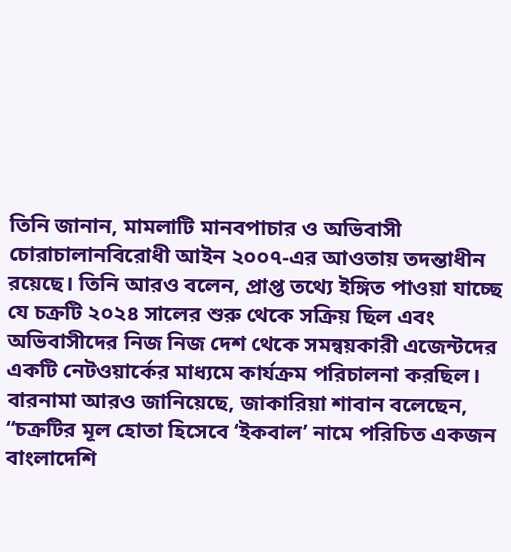তিনি জানান, মামলাটি মানবপাচার ও অভিবাসী চোরাচালানবিরোধী আইন ২০০৭-এর আওতায় তদন্তাধীন রয়েছে। তিনি আরও বলেন, প্রাপ্ত তথ্যে ইঙ্গিত পাওয়া যাচ্ছে যে চক্রটি ২০২৪ সালের শুরু থেকে সক্রিয় ছিল এবং অভিবাসীদের নিজ নিজ দেশ থেকে সমন্বয়কারী এজেন্টদের একটি নেটওয়ার্কের মাধ্যমে কার্যক্রম পরিচালনা করছিল।
বারনামা আরও জানিয়েছে, জাকারিয়া শাবান বলেছেন, “চক্রটির মূল হোতা হিসেবে ‘ইকবাল’ নামে পরিচিত একজন বাংলাদেশি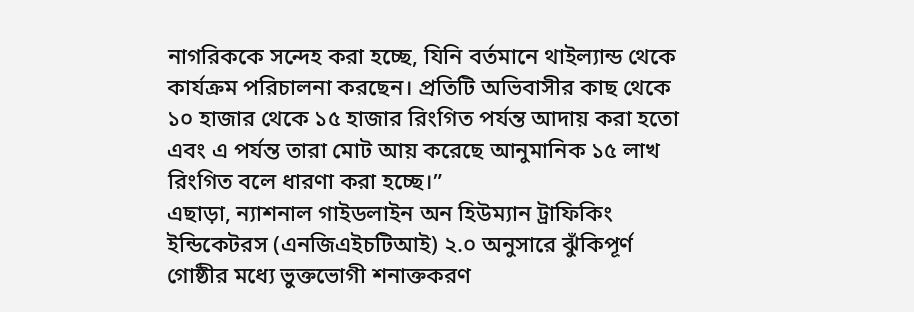নাগরিককে সন্দেহ করা হচ্ছে, যিনি বর্তমানে থাইল্যান্ড থেকে কার্যক্রম পরিচালনা করছেন। প্রতিটি অভিবাসীর কাছ থেকে ১০ হাজার থেকে ১৫ হাজার রিংগিত পর্যন্ত আদায় করা হতো এবং এ পর্যন্ত তারা মোট আয় করেছে আনুমানিক ১৫ লাখ রিংগিত বলে ধারণা করা হচ্ছে।”
এছাড়া, ন্যাশনাল গাইডলাইন অন হিউম্যান ট্রাফিকিং ইন্ডিকেটরস (এনজিএইচটিআই) ২.০ অনুসারে ঝুঁকিপূর্ণ গোষ্ঠীর মধ্যে ভুক্তভোগী শনাক্তকরণ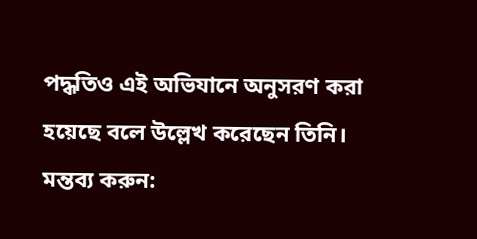পদ্ধতিও এই অভিযানে অনুসরণ করা হয়েছে বলে উল্লেখ করেছেন তিনি।
মন্তব্য করুন: